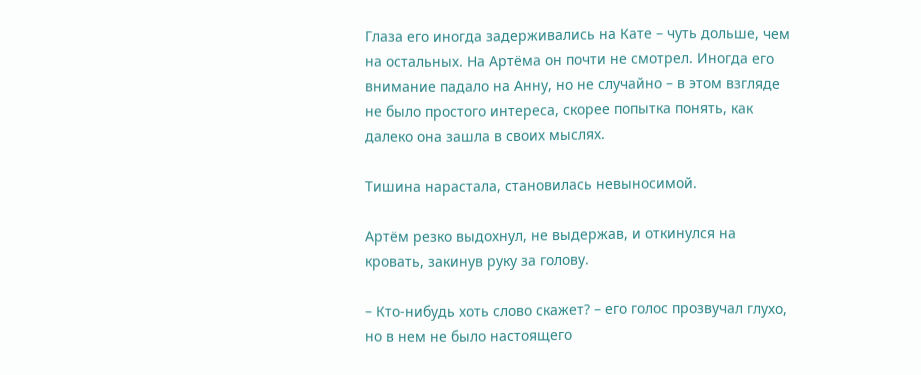Глаза его иногда задерживались на Кате – чуть дольше, чем на остальных. На Артёма он почти не смотрел. Иногда его внимание падало на Анну, но не случайно – в этом взгляде не было простого интереса, скорее попытка понять, как далеко она зашла в своих мыслях.

Тишина нарастала, становилась невыносимой.

Артём резко выдохнул, не выдержав, и откинулся на кровать, закинув руку за голову.

– Кто-нибудь хоть слово скажет? – его голос прозвучал глухо, но в нем не было настоящего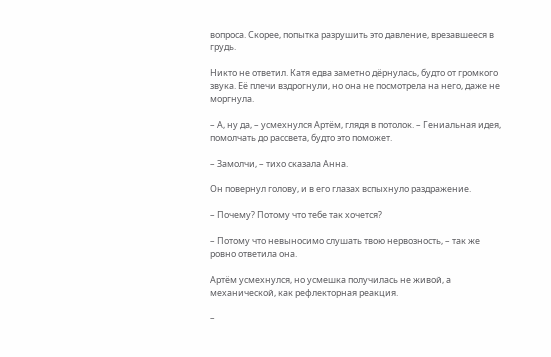вопроса. Скорее, попытка разрушить это давление, врезавшееся в грудь.

Никто не ответил. Катя едва заметно дёрнулась, будто от громкого звука. Её плечи вздрогнули, но она не посмотрела на него, даже не моргнула.

– А, ну да, – усмехнулся Артём, глядя в потолок. – Гениальная идея, помолчать до рассвета, будто это поможет.

– Замолчи, – тихо сказала Анна.

Он повернул голову, и в его глазах вспыхнуло раздражение.

– Почему? Потому что тебе так хочется?

– Потому что невыносимо слушать твою нервозность, – так же ровно ответила она.

Артём усмехнулся, но усмешка получилась не живой, а механической, как рефлекторная реакция.

–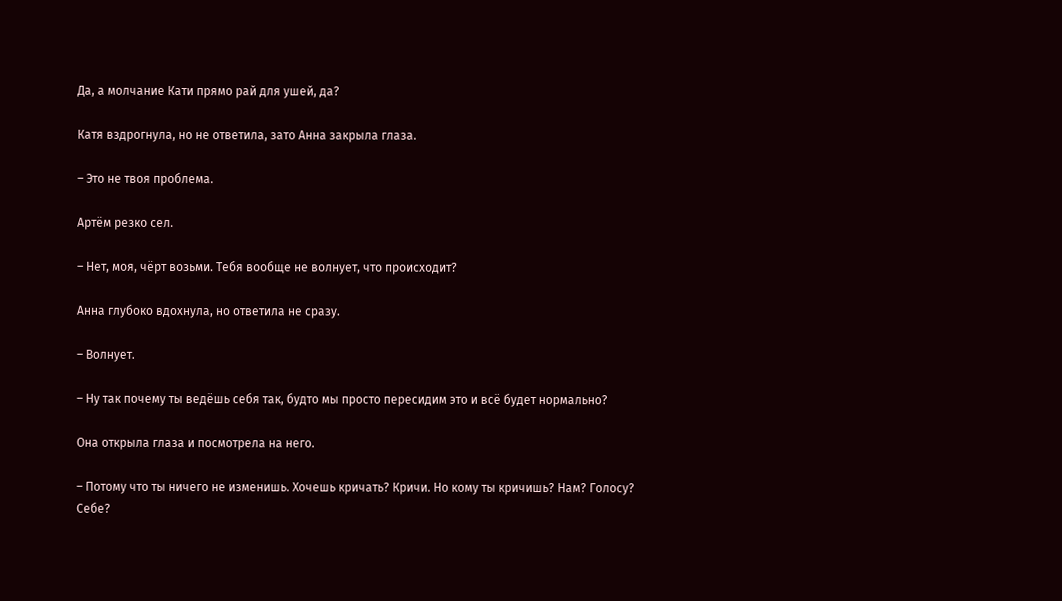Да, а молчание Кати прямо рай для ушей, да?

Катя вздрогнула, но не ответила, зато Анна закрыла глаза.

– Это не твоя проблема.

Артём резко сел.

– Нет, моя, чёрт возьми. Тебя вообще не волнует, что происходит?

Анна глубоко вдохнула, но ответила не сразу.

– Волнует.

– Ну так почему ты ведёшь себя так, будто мы просто пересидим это и всё будет нормально?

Она открыла глаза и посмотрела на него.

– Потому что ты ничего не изменишь. Хочешь кричать? Кричи. Но кому ты кричишь? Нам? Голосу? Себе?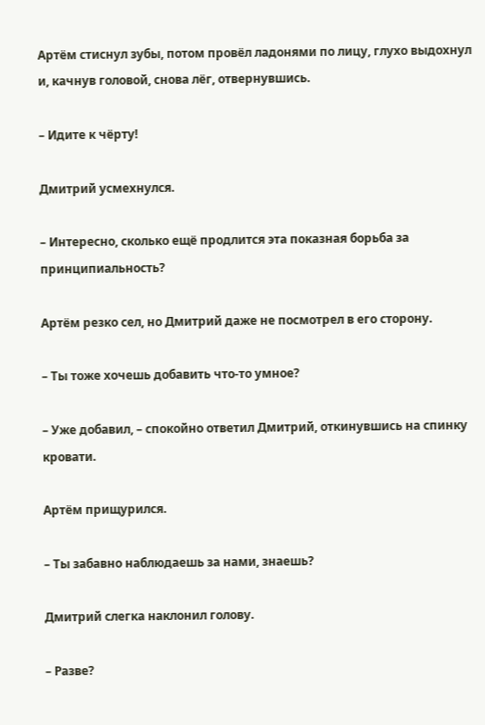Артём стиснул зубы, потом провёл ладонями по лицу, глухо выдохнул и, качнув головой, снова лёг, отвернувшись.

– Идите к чёрту!

Дмитрий усмехнулся.

– Интересно, сколько ещё продлится эта показная борьба за принципиальность?

Артём резко сел, но Дмитрий даже не посмотрел в его сторону.

– Ты тоже хочешь добавить что-то умное?

– Уже добавил, – спокойно ответил Дмитрий, откинувшись на спинку кровати.

Артём прищурился.

– Ты забавно наблюдаешь за нами, знаешь?

Дмитрий слегка наклонил голову.

– Разве?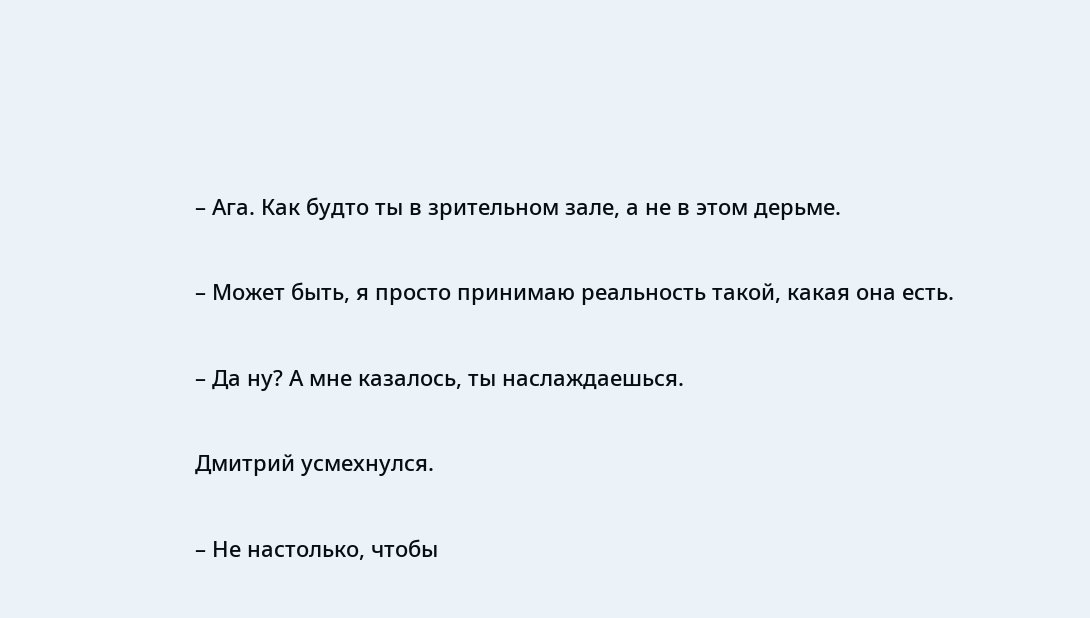– Ага. Как будто ты в зрительном зале, а не в этом дерьме.

– Может быть, я просто принимаю реальность такой, какая она есть.

– Да ну? А мне казалось, ты наслаждаешься.

Дмитрий усмехнулся.

– Не настолько, чтобы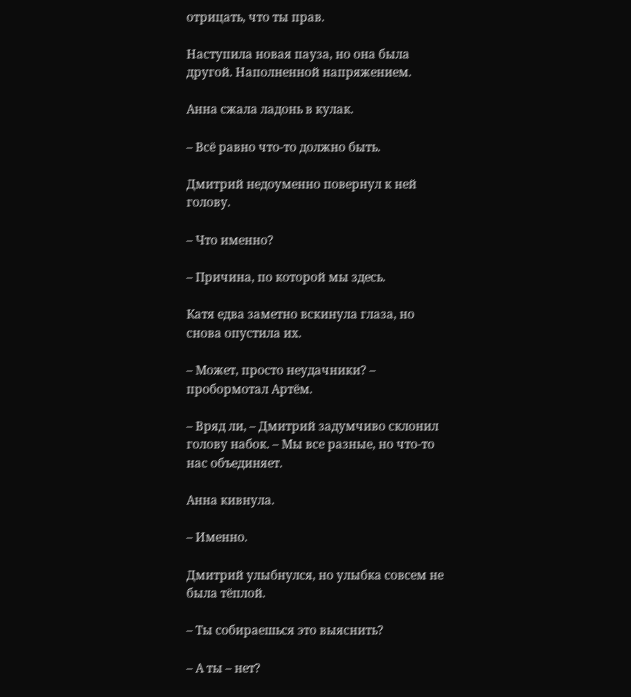отрицать, что ты прав.

Наступила новая пауза, но она была другой. Наполненной напряжением.

Анна сжала ладонь в кулак.

– Всё равно что-то должно быть.

Дмитрий недоуменно повернул к ней голову.

– Что именно?

– Причина, по которой мы здесь.

Катя едва заметно вскинула глаза, но снова опустила их.

– Может, просто неудачники? – пробормотал Артём.

– Вряд ли, – Дмитрий задумчиво склонил голову набок. – Мы все разные, но что-то нас объединяет.

Анна кивнула.

– Именно.

Дмитрий улыбнулся, но улыбка совсем не была тёплой.

– Ты собираешься это выяснить?

– А ты – нет?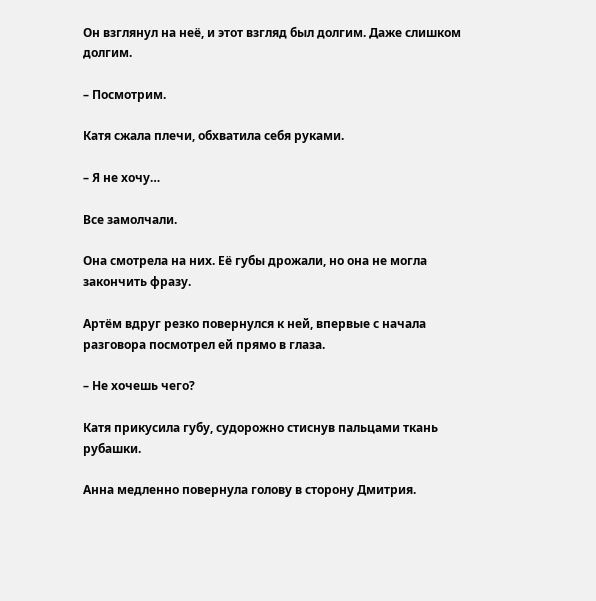Он взглянул на неё, и этот взгляд был долгим. Даже слишком долгим.

– Посмотрим.

Катя сжала плечи, обхватила себя руками.

– Я не хочу…

Все замолчали.

Она смотрела на них. Её губы дрожали, но она не могла закончить фразу.

Артём вдруг резко повернулся к ней, впервые с начала разговора посмотрел ей прямо в глаза.

– Не хочешь чего?

Катя прикусила губу, судорожно стиснув пальцами ткань рубашки.

Анна медленно повернула голову в сторону Дмитрия.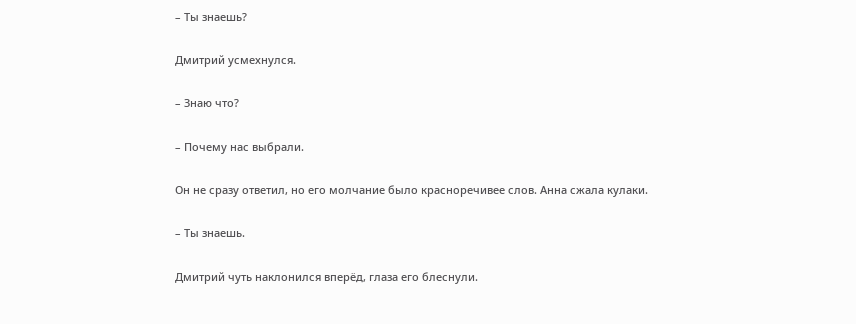– Ты знаешь?

Дмитрий усмехнулся.

– Знаю что?

– Почему нас выбрали.

Он не сразу ответил, но его молчание было красноречивее слов. Анна сжала кулаки.

– Ты знаешь.

Дмитрий чуть наклонился вперёд, глаза его блеснули.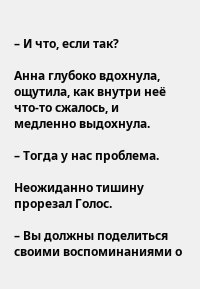– И что, если так?

Анна глубоко вдохнула, ощутила, как внутри неё что-то сжалось, и медленно выдохнула.

– Тогда у нас проблема.

Неожиданно тишину прорезал Голос.

– Вы должны поделиться своими воспоминаниями о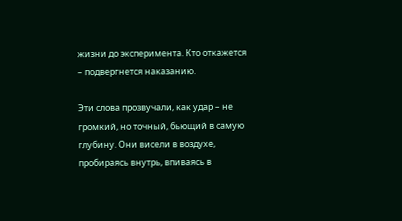жизни до эксперимента. Кто откажется – подвергнется наказанию.

Эти слова прозвучали, как удар – не громкий, но точный, бьющий в самую глубину. Они висели в воздухе, пробираясь внутрь, впиваясь в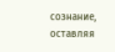сознание, оставляя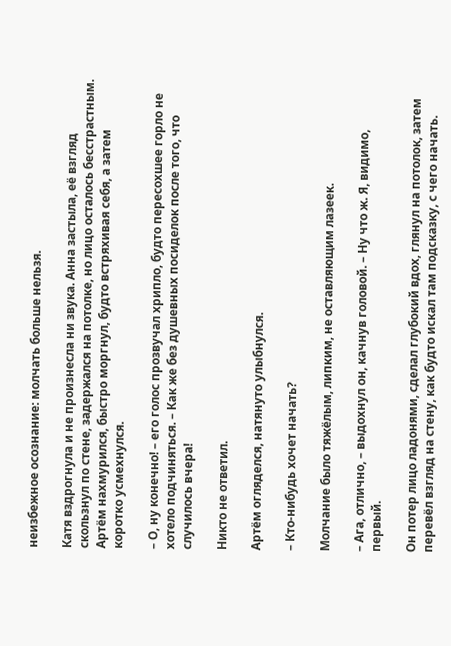неизбежное осознание: молчать больше нельзя.

Катя вздрогнула и не произнесла ни звука. Анна застыла, её взгляд скользнул по стене, задержался на потолке, но лицо осталось бесстрастным. Артём нахмурился, быстро моргнул, будто встряхивая себя, а затем коротко усмехнулся.

– О, ну конечно! – его голос прозвучал хрипло, будто пересохшее горло не хотело подчиняться. – Как же без душевных посиделок после того, что случилось вчера!

Никто не ответил.

Артём огляделся, натянуто улыбнулся.

– Кто-нибудь хочет начать?

Молчание было тяжёлым, липким, не оставляющим лазеек.

– Ага, отлично, – выдохнул он, качнув головой. – Ну что ж. Я, видимо, первый.

Он потер лицо ладонями, сделал глубокий вдох, глянул на потолок, затем перевёл взгляд на стену, как будто искал там подсказку, с чего начать.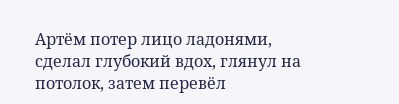Артём потер лицо ладонями, сделал глубокий вдох, глянул на потолок, затем перевёл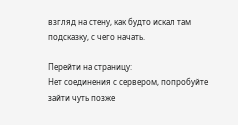взгляд на стену, как будто искал там подсказку, с чего начать.

Перейти на страницу:
Нет соединения с сервером, попробуйте зайти чуть позже